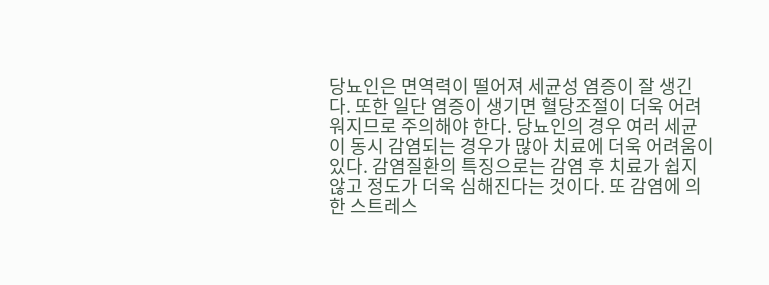당뇨인은 면역력이 떨어져 세균성 염증이 잘 생긴다. 또한 일단 염증이 생기면 혈당조절이 더욱 어려워지므로 주의해야 한다. 당뇨인의 경우 여러 세균이 동시 감염되는 경우가 많아 치료에 더욱 어려움이 있다. 감염질환의 특징으로는 감염 후 치료가 쉽지 않고 정도가 더욱 심해진다는 것이다. 또 감염에 의한 스트레스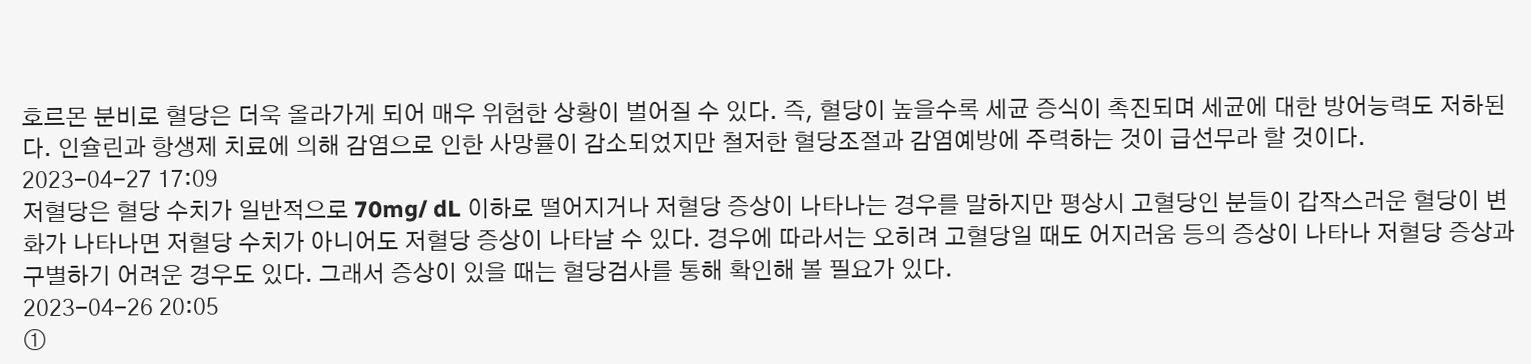호르몬 분비로 혈당은 더욱 올라가게 되어 매우 위험한 상황이 벌어질 수 있다. 즉, 혈당이 높을수록 세균 증식이 촉진되며 세균에 대한 방어능력도 저하된다. 인슐린과 항생제 치료에 의해 감염으로 인한 사망률이 감소되었지만 철저한 혈당조절과 감염예방에 주력하는 것이 급선무라 할 것이다.
2023-04-27 17:09
저혈당은 혈당 수치가 일반적으로 70mg/ dL 이하로 떨어지거나 저혈당 증상이 나타나는 경우를 말하지만 평상시 고혈당인 분들이 갑작스러운 혈당이 변화가 나타나면 저혈당 수치가 아니어도 저혈당 증상이 나타날 수 있다. 경우에 따라서는 오히려 고혈당일 때도 어지러움 등의 증상이 나타나 저혈당 증상과 구별하기 어려운 경우도 있다. 그래서 증상이 있을 때는 혈당검사를 통해 확인해 볼 필요가 있다.
2023-04-26 20:05
①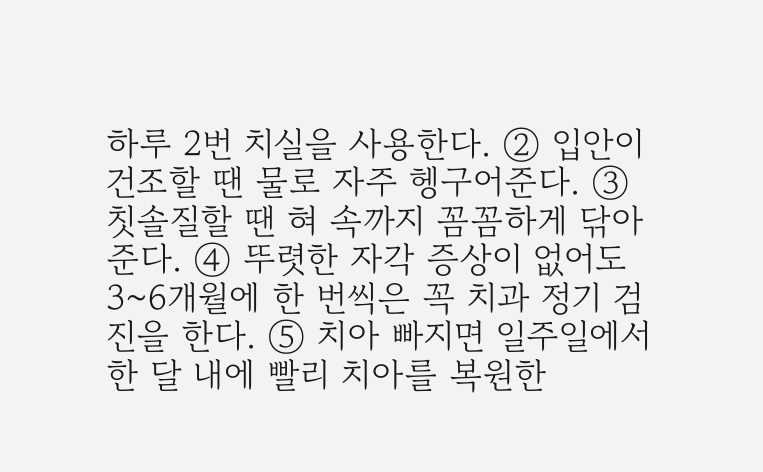하루 2번 치실을 사용한다. ② 입안이 건조할 땐 물로 자주 헹구어준다. ③ 칫솔질할 땐 혀 속까지 꼼꼼하게 닦아준다. ④ 뚜렷한 자각 증상이 없어도 3~6개월에 한 번씩은 꼭 치과 정기 검진을 한다. ⑤ 치아 빠지면 일주일에서 한 달 내에 빨리 치아를 복원한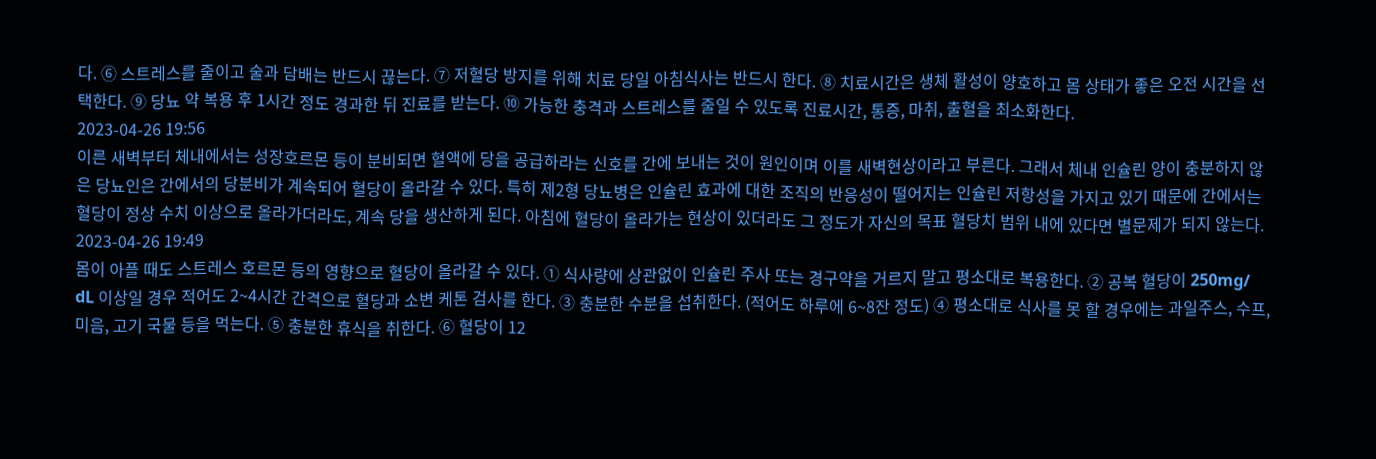다. ⑥ 스트레스를 줄이고 술과 담배는 반드시 끊는다. ⑦ 저혈당 방지를 위해 치료 당일 아침식사는 반드시 한다. ⑧ 치료시간은 생체 활성이 양호하고 몸 상태가 좋은 오전 시간을 선택한다. ⑨ 당뇨 약 복용 후 1시간 정도 경과한 뒤 진료를 받는다. ⑩ 가능한 충격과 스트레스를 줄일 수 있도록 진료시간, 통증, 마취, 출혈을 최소화한다.
2023-04-26 19:56
이른 새벽부터 체내에서는 성장호르몬 등이 분비되면 혈액에 당을 공급하라는 신호를 간에 보내는 것이 원인이며 이를 새벽현상이라고 부른다. 그래서 체내 인슐린 양이 충분하지 않은 당뇨인은 간에서의 당분비가 계속되어 혈당이 올라갈 수 있다. 특히 제2형 당뇨병은 인슐린 효과에 대한 조직의 반응성이 떨어지는 인슐린 저항성을 가지고 있기 때문에 간에서는 혈당이 정상 수치 이상으로 올라가더라도, 계속 당을 생산하게 된다. 아침에 혈당이 올라가는 현상이 있더라도 그 정도가 자신의 목표 혈당치 범위 내에 있다면 별문제가 되지 않는다.
2023-04-26 19:49
몸이 아플 때도 스트레스 호르몬 등의 영향으로 혈당이 올라갈 수 있다. ① 식사량에 상관없이 인슐린 주사 또는 경구약을 거르지 말고 평소대로 복용한다. ② 공복 혈당이 250mg/ dL 이상일 경우 적어도 2~4시간 간격으로 혈당과 소변 케톤 검사를 한다. ③ 충분한 수분을 섭취한다. (적어도 하루에 6~8잔 정도) ④ 평소대로 식사를 못 할 경우에는 과일주스, 수프, 미음, 고기 국물 등을 먹는다. ⑤ 충분한 휴식을 취한다. ⑥ 혈당이 12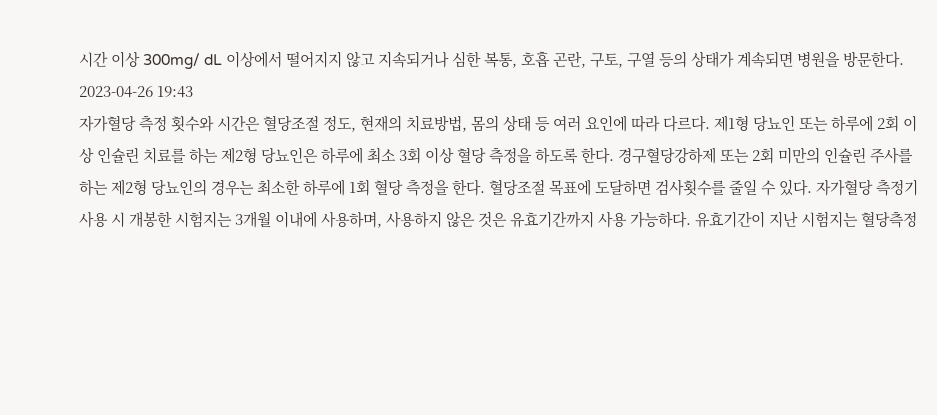시간 이상 300mg/ dL 이상에서 떨어지지 않고 지속되거나 심한 복통, 호흡 곤란, 구토, 구열 등의 상태가 계속되면 병원을 방문한다.
2023-04-26 19:43
자가혈당 측정 횟수와 시간은 혈당조절 정도, 현재의 치료방법, 몸의 상태 등 여러 요인에 따라 다르다. 제1형 당뇨인 또는 하루에 2회 이상 인슐린 치료를 하는 제2형 당뇨인은 하루에 최소 3회 이상 혈당 측정을 하도록 한다. 경구혈당강하제 또는 2회 미만의 인슐린 주사를 하는 제2형 당뇨인의 경우는 최소한 하루에 1회 혈당 측정을 한다. 혈당조절 목표에 도달하면 검사횟수를 줄일 수 있다. 자가혈당 측정기 사용 시 개봉한 시험지는 3개월 이내에 사용하며, 사용하지 않은 것은 유효기간까지 사용 가능하다. 유효기간이 지난 시험지는 혈당측정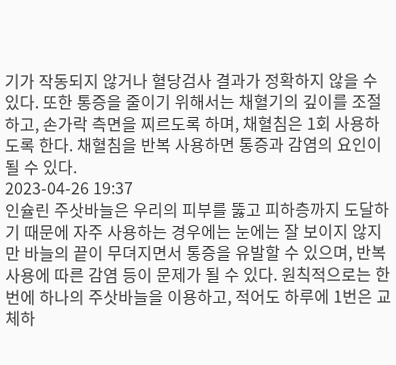기가 작동되지 않거나 혈당검사 결과가 정확하지 않을 수 있다. 또한 통증을 줄이기 위해서는 채혈기의 깊이를 조절하고, 손가락 측면을 찌르도록 하며, 채혈침은 1회 사용하도록 한다. 채혈침을 반복 사용하면 통증과 감염의 요인이 될 수 있다.
2023-04-26 19:37
인슐린 주삿바늘은 우리의 피부를 뚫고 피하층까지 도달하기 때문에 자주 사용하는 경우에는 눈에는 잘 보이지 않지만 바늘의 끝이 무뎌지면서 통증을 유발할 수 있으며, 반복 사용에 따른 감염 등이 문제가 될 수 있다. 원칙적으로는 한 번에 하나의 주삿바늘을 이용하고, 적어도 하루에 1번은 교체하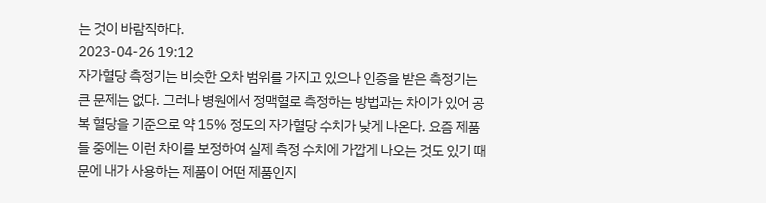는 것이 바람직하다.
2023-04-26 19:12
자가혈당 측정기는 비슷한 오차 범위를 가지고 있으나 인증을 받은 측정기는 큰 문제는 없다. 그러나 병원에서 정맥혈로 측정하는 방법과는 차이가 있어 공복 혈당을 기준으로 약 15% 정도의 자가혈당 수치가 낮게 나온다. 요즘 제품들 중에는 이런 차이를 보정하여 실제 측정 수치에 가깝게 나오는 것도 있기 때문에 내가 사용하는 제품이 어떤 제품인지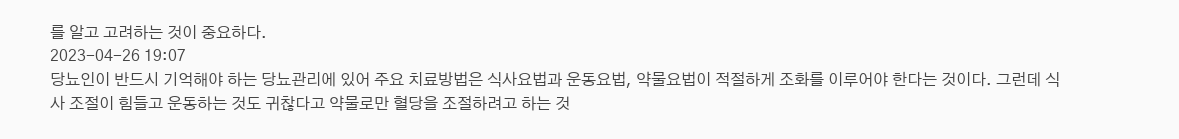를 알고 고려하는 것이 중요하다.
2023-04-26 19:07
당뇨인이 반드시 기억해야 하는 당뇨관리에 있어 주요 치료방법은 식사요법과 운동요법, 약물요법이 적절하게 조화를 이루어야 한다는 것이다. 그런데 식사 조절이 힘들고 운동하는 것도 귀찮다고 약물로만 혈당을 조절하려고 하는 것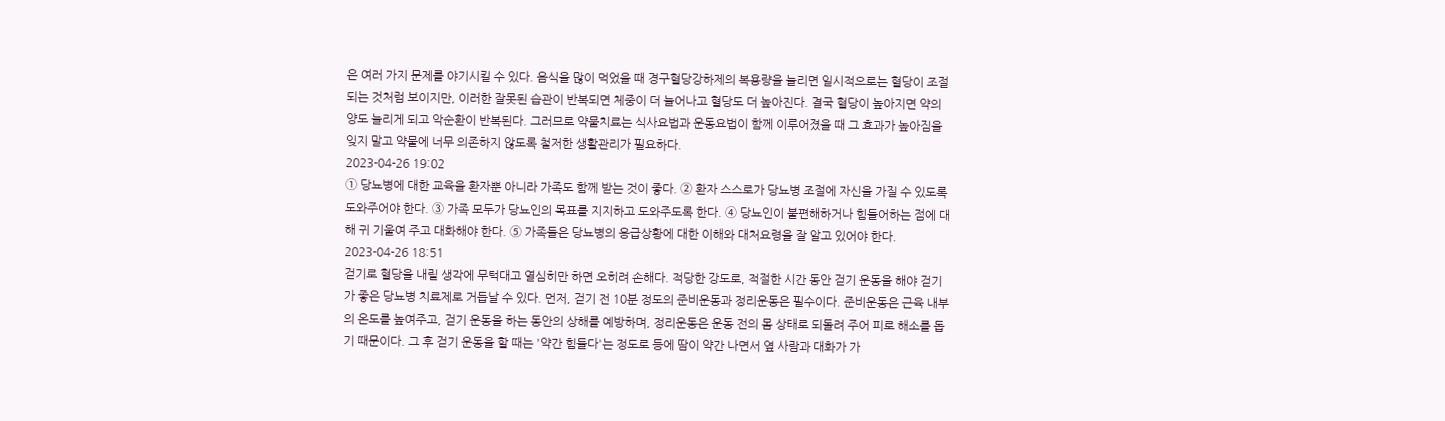은 여러 가지 문제를 야기시킬 수 있다. 음식을 많이 먹었을 때 경구혈당강하제의 복용량을 늘리면 일시적으로는 혈당이 조절되는 것처럼 보이지만, 이러한 잘못된 습관이 반복되면 체중이 더 늘어나고 혈당도 더 높아진다. 결국 혈당이 높아지면 약의 양도 늘리게 되고 악순환이 반복된다. 그러므로 약물치료는 식사요법과 운동요법이 함께 이루어졌을 때 그 효과가 높아짐을 잊지 말고 약물에 너무 의존하지 않도록 철저한 생활관리가 필요하다.
2023-04-26 19:02
① 당뇨병에 대한 교육을 환자뿐 아니라 가족도 함께 받는 것이 좋다. ② 환자 스스로가 당뇨병 조절에 자신을 가질 수 있도록 도와주어야 한다. ③ 가족 모두가 당뇨인의 목표를 지지하고 도와주도록 한다. ④ 당뇨인이 불편해하거나 힘들어하는 점에 대해 귀 기울여 주고 대화해야 한다. ⑤ 가족들은 당뇨병의 응급상황에 대한 이해와 대처요령을 잘 알고 있어야 한다.
2023-04-26 18:51
걷기로 혈당을 내릴 생각에 무턱대고 열심히만 하면 오히려 손해다. 적당한 강도로, 적절한 시간 동안 걷기 운동을 해야 걷기가 좋은 당뇨병 치료제로 거듭날 수 있다. 먼저, 걷기 전 10분 정도의 준비운동과 정리운동은 필수이다. 준비운동은 근육 내부의 온도를 높여주고, 걷기 운동을 하는 동안의 상해를 예방하며, 정리운동은 운동 전의 몸 상태로 되돌려 주어 피로 해소를 돕기 때문이다. 그 후 걷기 운동을 할 때는 '약간 힘들다'는 정도로 등에 땀이 약간 나면서 옆 사람과 대화가 가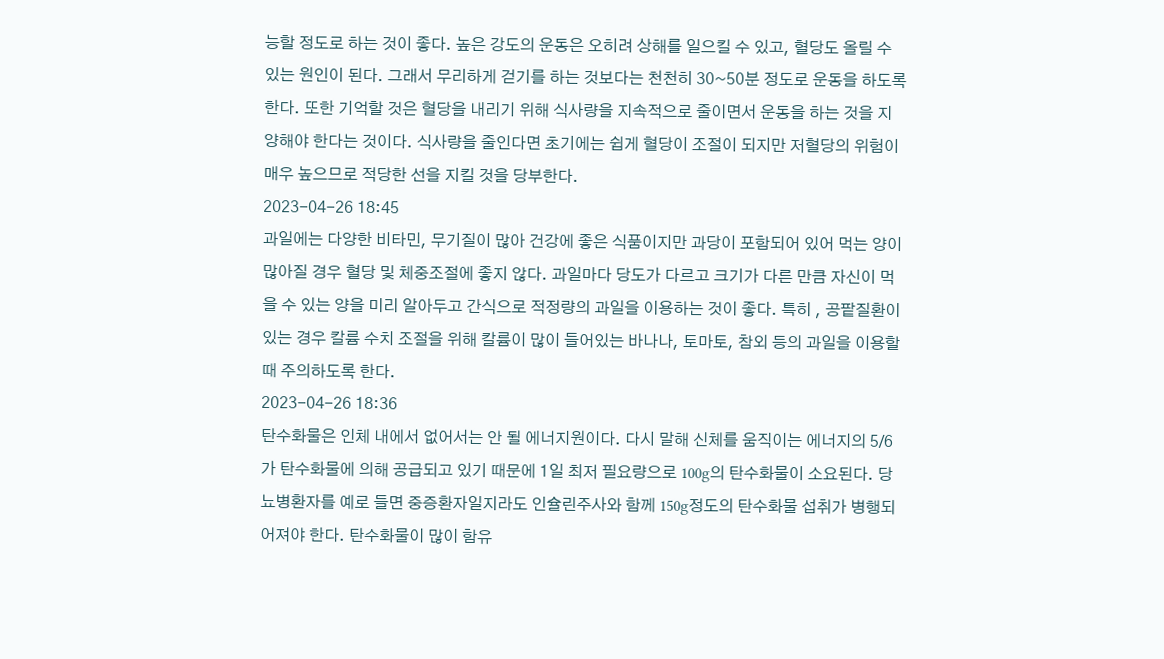능할 정도로 하는 것이 좋다. 높은 강도의 운동은 오히려 상해를 일으킬 수 있고, 혈당도 올릴 수 있는 원인이 된다. 그래서 무리하게 걷기를 하는 것보다는 천천히 30~50분 정도로 운동을 하도록 한다. 또한 기억할 것은 혈당을 내리기 위해 식사량을 지속적으로 줄이면서 운동을 하는 것을 지양해야 한다는 것이다. 식사량을 줄인다면 초기에는 쉽게 혈당이 조절이 되지만 저혈당의 위험이 매우 높으므로 적당한 선을 지킬 것을 당부한다.
2023-04-26 18:45
과일에는 다양한 비타민, 무기질이 많아 건강에 좋은 식품이지만 과당이 포함되어 있어 먹는 양이 많아질 경우 혈당 및 체중조절에 좋지 않다. 과일마다 당도가 다르고 크기가 다른 만큼 자신이 먹을 수 있는 양을 미리 알아두고 간식으로 적정량의 과일을 이용하는 것이 좋다. 특히 , 공팥질환이 있는 경우 칼륨 수치 조절을 위해 칼륨이 많이 들어있는 바나나, 토마토, 참외 등의 과일을 이용할 때 주의하도록 한다.
2023-04-26 18:36
탄수화물은 인체 내에서 없어서는 안 될 에너지원이다. 다시 말해 신체를 움직이는 에너지의 5/6가 탄수화물에 의해 공급되고 있기 때문에 1일 최저 필요량으로 100g의 탄수화물이 소요된다. 당뇨병환자를 예로 들면 중증환자일지라도 인슐린주사와 함께 150g정도의 탄수화물 섭취가 병행되어져야 한다. 탄수화물이 많이 함유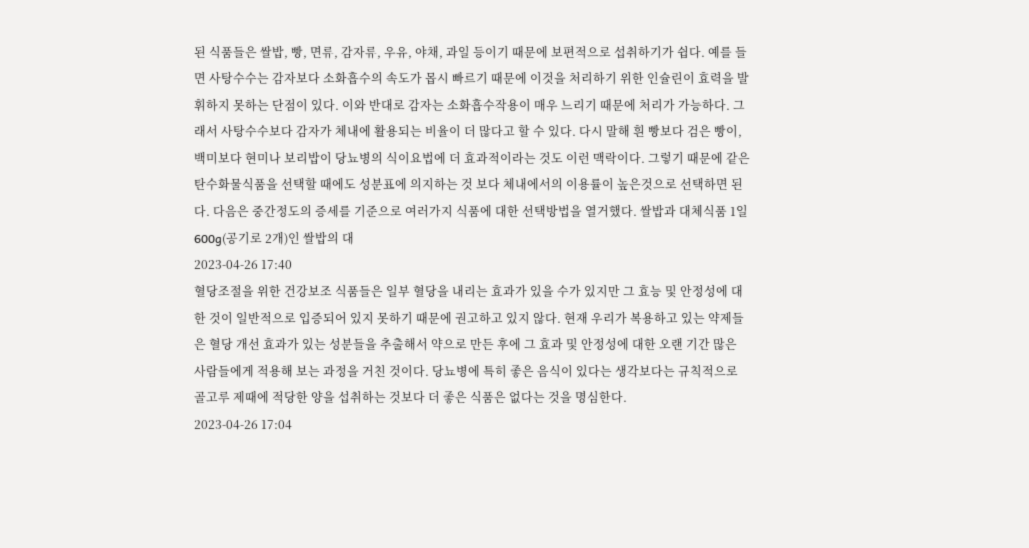된 식품들은 쌀밥, 빵, 면류, 감자류, 우유, 야채, 과일 등이기 때문에 보편적으로 섭취하기가 쉽다. 예를 들면 사탕수수는 감자보다 소화흡수의 속도가 몹시 빠르기 때문에 이것을 처리하기 위한 인슐린이 효력을 발휘하지 못하는 단점이 있다. 이와 반대로 감자는 소화흡수작용이 매우 느리기 때문에 처리가 가능하다. 그래서 사탕수수보다 감자가 체내에 활용되는 비율이 더 많다고 할 수 있다. 다시 말해 흰 빵보다 검은 빵이, 백미보다 현미나 보리밥이 당뇨병의 식이요법에 더 효과적이라는 것도 이런 맥락이다. 그렇기 때문에 같은 탄수화물식품을 선택할 때에도 성분표에 의지하는 것 보다 체내에서의 이용률이 높은것으로 선택하면 된다. 다음은 중간정도의 증세를 기준으로 여러가지 식품에 대한 선택방법을 열거했다. 쌀밥과 대체식품 1일 600g(공기로 2개)인 쌀밥의 대
2023-04-26 17:40
혈당조절을 위한 건강보조 식품들은 일부 혈당을 내리는 효과가 있을 수가 있지만 그 효능 및 안정성에 대한 것이 일반적으로 입증되어 있지 못하기 때문에 권고하고 있지 않다. 현재 우리가 복용하고 있는 약제들은 혈당 개선 효과가 있는 성분들을 추출해서 약으로 만든 후에 그 효과 및 안정성에 대한 오랜 기간 많은 사람들에게 적용해 보는 과정을 거친 것이다. 당뇨병에 특히 좋은 음식이 있다는 생각보다는 규칙적으로 골고루 제때에 적당한 양을 섭취하는 것보다 더 좋은 식품은 없다는 것을 명심한다.
2023-04-26 17:04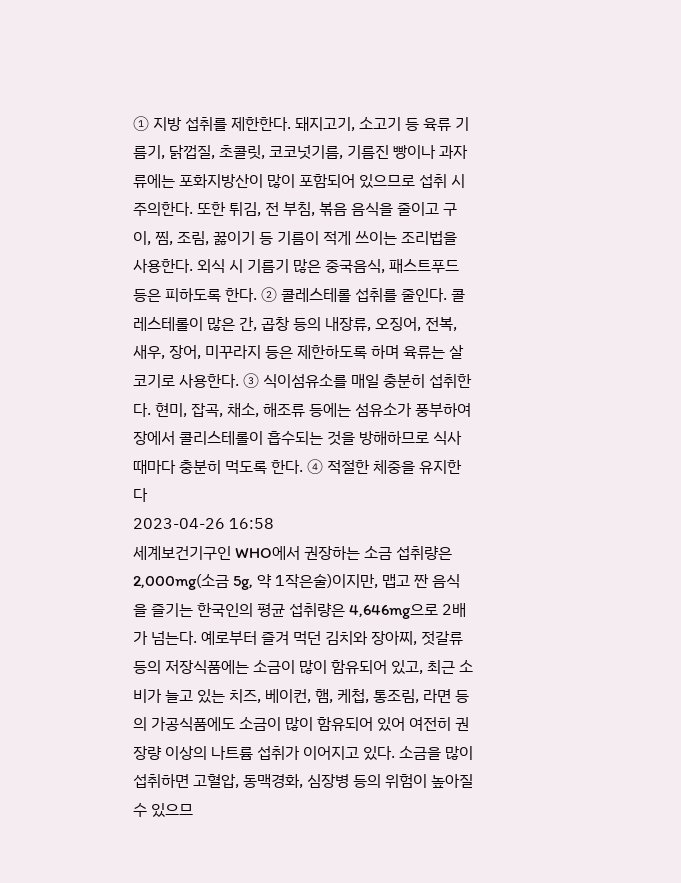① 지방 섭취를 제한한다. 돼지고기, 소고기 등 육류 기름기, 닭껍질, 초콜릿, 코코넛기름, 기름진 빵이나 과자류에는 포화지방산이 많이 포함되어 있으므로 섭취 시 주의한다. 또한 튀김, 전 부침, 볶음 음식을 줄이고 구이, 찜, 조림, 꿇이기 등 기름이 적게 쓰이는 조리법을 사용한다. 외식 시 기름기 많은 중국음식, 패스트푸드 등은 피하도록 한다. ② 콜레스테롤 섭취를 줄인다. 콜레스테롤이 많은 간, 곱창 등의 내장류, 오징어, 전복, 새우, 장어, 미꾸라지 등은 제한하도록 하며 육류는 살코기로 사용한다. ③ 식이섬유소를 매일 충분히 섭취한다. 현미, 잡곡, 채소, 해조류 등에는 섬유소가 풍부하여 장에서 콜리스테롤이 흡수되는 것을 방해하므로 식사 때마다 충분히 먹도록 한다. ④ 적절한 체중을 유지한다
2023-04-26 16:58
세계보건기구인 WHO에서 권장하는 소금 섭취량은 2,000mg(소금 5g, 약 1작은술)이지만, 맵고 짠 음식을 즐기는 한국인의 평균 섭취량은 4,646mg으로 2배가 넘는다. 예로부터 즐겨 먹던 김치와 장아찌, 젓갈류 등의 저장식품에는 소금이 많이 함유되어 있고, 최근 소비가 늘고 있는 치즈, 베이컨, 햄, 케첩, 통조림, 라면 등의 가공식품에도 소금이 많이 함유되어 있어 여전히 권장량 이상의 나트륨 섭취가 이어지고 있다. 소금을 많이 섭취하면 고혈압, 동맥경화, 심장병 등의 위험이 높아질 수 있으므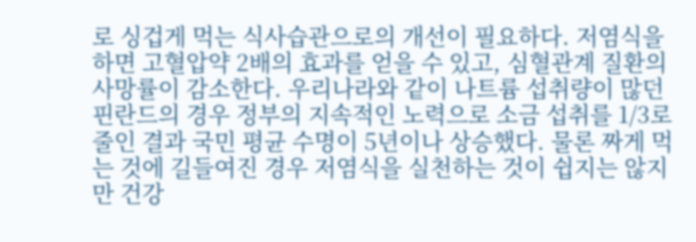로 싱겁게 먹는 식사습관으로의 개선이 필요하다. 저염식을 하면 고혈압약 2배의 효과를 얻을 수 있고, 심혈관계 질환의 사망률이 감소한다. 우리나라와 같이 나트륨 섭취량이 많던 핀란드의 경우 정부의 지속적인 노력으로 소금 섭취를 1/3로 줄인 결과 국민 평균 수명이 5년이나 상승했다. 물론 짜게 먹는 것에 길들여진 경우 저염식을 실천하는 것이 쉽지는 않지만 건강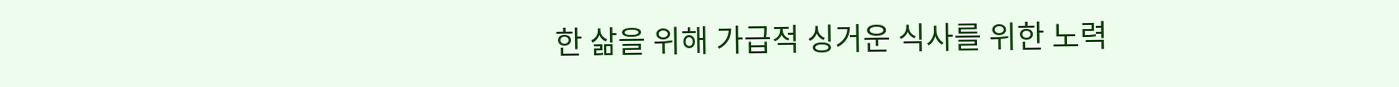한 삶을 위해 가급적 싱거운 식사를 위한 노력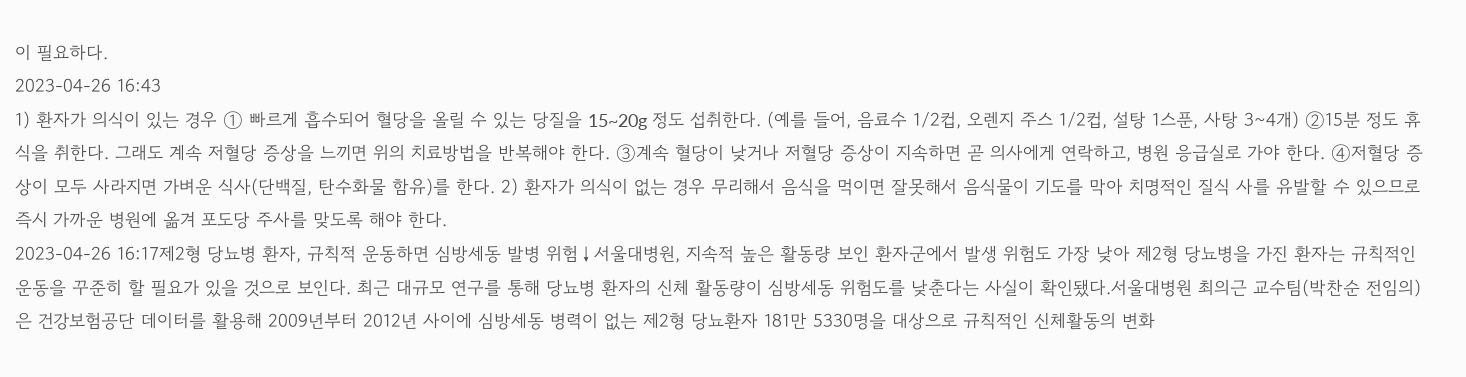이 필요하다.
2023-04-26 16:43
1) 환자가 의식이 있는 경우 ① 빠르게 흡수되어 혈당을 올릴 수 있는 당질을 15~20g 정도 섭취한다. (예를 들어, 음료수 1/2컵, 오렌지 주스 1/2컵, 설탕 1스푼, 사탕 3~4개) ②15분 정도 휴식을 취한다. 그래도 계속 저혈당 증상을 느끼면 위의 치료방법을 반복해야 한다. ③계속 혈당이 낮거나 저혈당 증상이 지속하면 곧 의사에게 연락하고, 병원 응급실로 가야 한다. ④저혈당 증상이 모두 사라지면 가벼운 식사(단백질, 탄수화물 함유)를 한다. 2) 환자가 의식이 없는 경우 무리해서 음식을 먹이면 잘못해서 음식물이 기도를 막아 치명적인 질식 사를 유발할 수 있으므로 즉시 가까운 병원에 옮겨 포도당 주사를 맞도록 해야 한다.
2023-04-26 16:17제2형 당뇨병 환자, 규칙적 운동하면 심방세동 발병 위험↓서울대병원, 지속적 높은 활동량 보인 환자군에서 발생 위험도 가장 낮아 제2형 당뇨병을 가진 환자는 규칙적인 운동을 꾸준히 할 필요가 있을 것으로 보인다. 최근 대규모 연구를 통해 당뇨병 환자의 신체 활동량이 심방세동 위험도를 낮춘다는 사실이 확인됐다.서울대병원 최의근 교수팀(박찬순 전임의)은 건강보험공단 데이터를 활용해 2009년부터 2012년 사이에 심방세동 병력이 없는 제2형 당뇨환자 181만 5330명을 대상으로 규칙적인 신체활동의 변화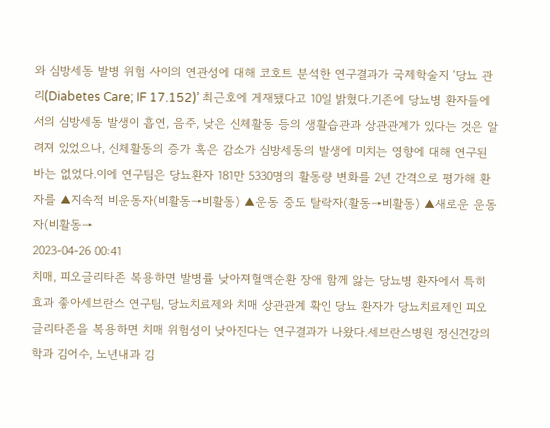와 심방세동 발병 위험 사이의 연관성에 대해 코호트 분석한 연구결과가 국제학술지 ‘당뇨 관리(Diabetes Care; IF 17.152)’ 최근호에 게재됐다고 10일 밝혔다.기존에 당뇨병 환자들에서의 심방세동 발생이 흡연, 음주, 낮은 신체활동 등의 생활습관과 상관관계가 있다는 것은 알려져 있었으나, 신체활동의 증가 혹은 감소가 심방세동의 발생에 미치는 영향에 대해 연구된 바는 없었다.이에 연구팀은 당뇨환자 181만 5330명의 활동량 변화를 2년 간격으로 평가해 환자를 ▲지속적 비운동자(비활동→비활동) ▲운동 중도 탈락자(활동→비활동) ▲새로운 운동자(비활동→
2023-04-26 00:41
치매, 피오글리타존 복용하면 발병률 낮아져혈액순환 장애 함께 앓는 당뇨병 환자에서 특히 효과 좋아세브란스 연구팀, 당뇨치료제와 치매 상관관계 확인 당뇨 환자가 당뇨치료제인 피오글리타존을 복용하면 치매 위험성이 낮아진다는 연구결과가 나왔다.세브란스병원 정신건강의학과 김어수, 노년내과 김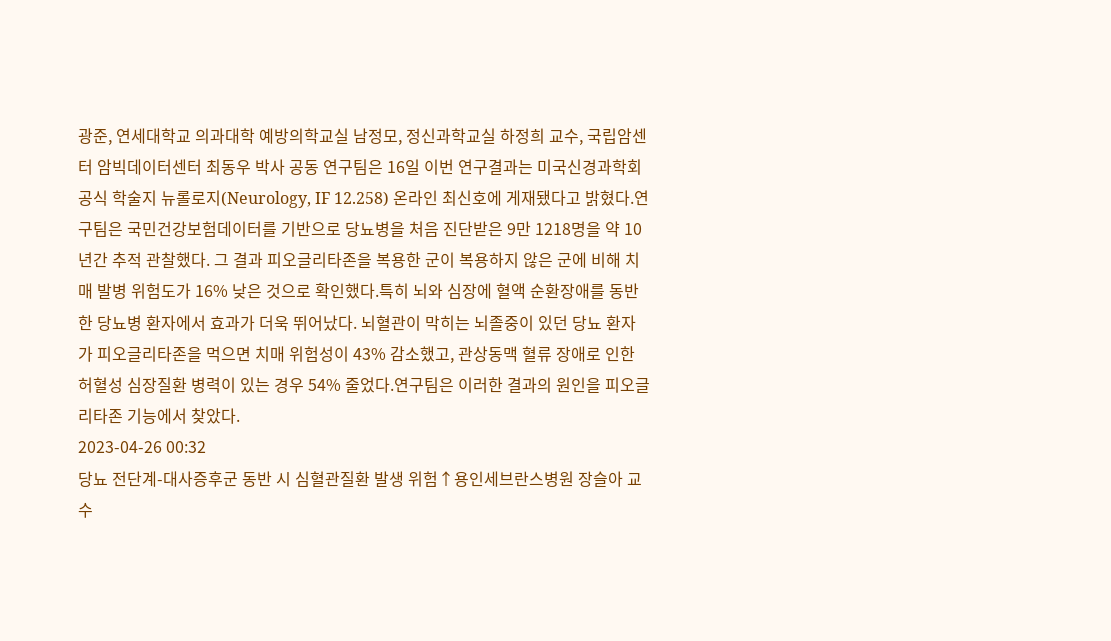광준, 연세대학교 의과대학 예방의학교실 남정모, 정신과학교실 하정희 교수, 국립암센터 암빅데이터센터 최동우 박사 공동 연구팀은 16일 이번 연구결과는 미국신경과학회 공식 학술지 뉴롤로지(Neurology, IF 12.258) 온라인 최신호에 게재됐다고 밝혔다.연구팀은 국민건강보험데이터를 기반으로 당뇨병을 처음 진단받은 9만 1218명을 약 10년간 추적 관찰했다. 그 결과 피오글리타존을 복용한 군이 복용하지 않은 군에 비해 치매 발병 위험도가 16% 낮은 것으로 확인했다.특히 뇌와 심장에 혈액 순환장애를 동반한 당뇨병 환자에서 효과가 더욱 뛰어났다. 뇌혈관이 막히는 뇌졸중이 있던 당뇨 환자가 피오글리타존을 먹으면 치매 위험성이 43% 감소했고, 관상동맥 혈류 장애로 인한 허혈성 심장질환 병력이 있는 경우 54% 줄었다.연구팀은 이러한 결과의 원인을 피오글리타존 기능에서 찾았다.
2023-04-26 00:32
당뇨 전단계-대사증후군 동반 시 심혈관질환 발생 위험↑용인세브란스병원 장슬아 교수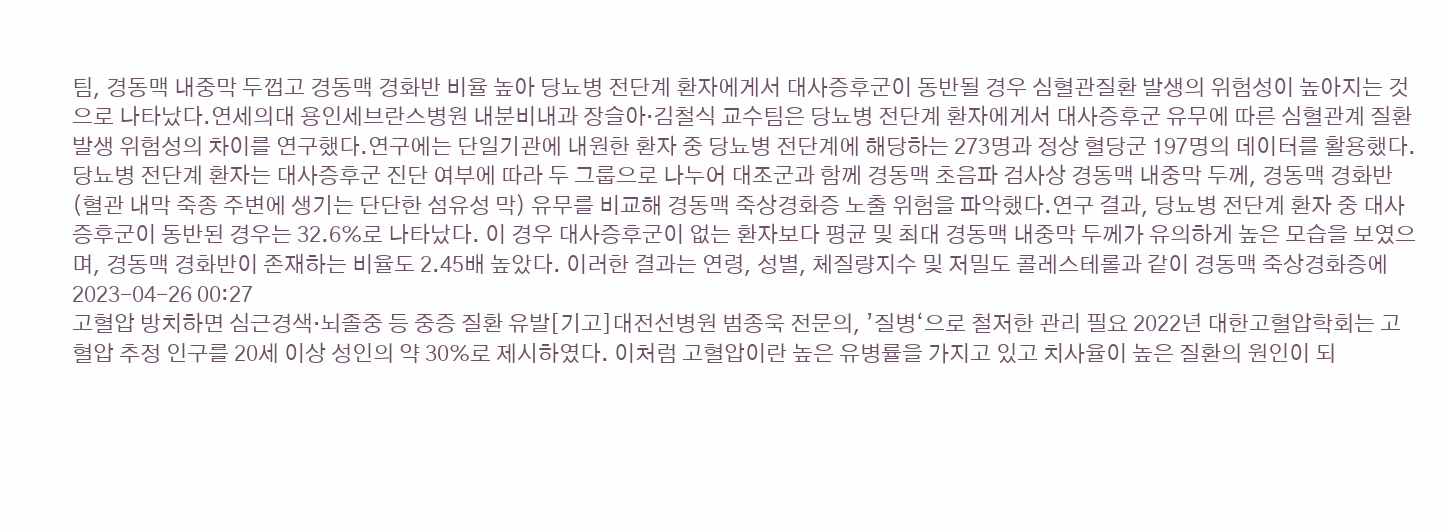팀, 경동맥 내중막 두껍고 경동맥 경화반 비율 높아 당뇨병 전단계 환자에게서 대사증후군이 동반될 경우 심혈관질환 발생의 위험성이 높아지는 것으로 나타났다.연세의대 용인세브란스병원 내분비내과 장슬아·김철식 교수팀은 당뇨병 전단계 환자에게서 대사증후군 유무에 따른 심혈관계 질환 발생 위험성의 차이를 연구했다.연구에는 단일기관에 내원한 환자 중 당뇨병 전단계에 해당하는 273명과 정상 혈당군 197명의 데이터를 활용했다. 당뇨병 전단계 환자는 대사증후군 진단 여부에 따라 두 그룹으로 나누어 대조군과 함께 경동맥 초음파 검사상 경동맥 내중막 두께, 경동맥 경화반(혈관 내막 죽종 주변에 생기는 단단한 섬유성 막) 유무를 비교해 경동맥 죽상경화증 노출 위험을 파악했다.연구 결과, 당뇨병 전단계 환자 중 대사증후군이 동반된 경우는 32.6%로 나타났다. 이 경우 대사증후군이 없는 환자보다 평균 및 최대 경동맥 내중막 두께가 유의하게 높은 모습을 보였으며, 경동맥 경화반이 존재하는 비율도 2.45배 높았다. 이러한 결과는 연령, 성별, 체질량지수 및 저밀도 콜레스테롤과 같이 경동맥 죽상경화증에
2023-04-26 00:27
고혈압 방치하면 심근경색·뇌졸중 등 중증 질환 유발[기고]대전선병원 범종욱 전문의, ’질병‘으로 철저한 관리 필요 2022년 대한고혈압학회는 고혈압 추정 인구를 20세 이상 성인의 약 30%로 제시하였다. 이처럼 고혈압이란 높은 유병률을 가지고 있고 치사율이 높은 질환의 원인이 되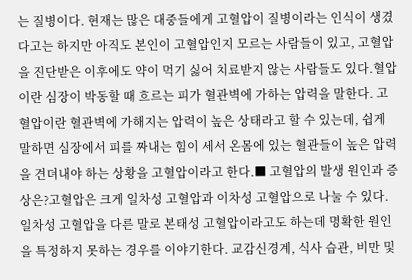는 질병이다. 현재는 많은 대중들에게 고혈압이 질병이라는 인식이 생겼다고는 하지만 아직도 본인이 고혈압인지 모르는 사람들이 있고, 고혈압을 진단받은 이후에도 약이 먹기 싫어 치료받지 않는 사람들도 있다.혈압이란 심장이 박동할 때 흐르는 피가 혈관벽에 가하는 압력을 말한다. 고혈압이란 혈관벽에 가해지는 압력이 높은 상태라고 할 수 있는데, 쉽게 말하면 심장에서 피를 짜내는 힘이 세서 온몸에 있는 혈관들이 높은 압력을 견뎌내야 하는 상황을 고혈압이라고 한다.■ 고혈압의 발생 원인과 증상은?고혈압은 크게 일차성 고혈압과 이차성 고혈압으로 나눌 수 있다. 일차성 고혈압을 다른 말로 본태성 고혈압이라고도 하는데 명확한 원인을 특정하지 못하는 경우를 이야기한다. 교감신경계, 식사 습관, 비만 및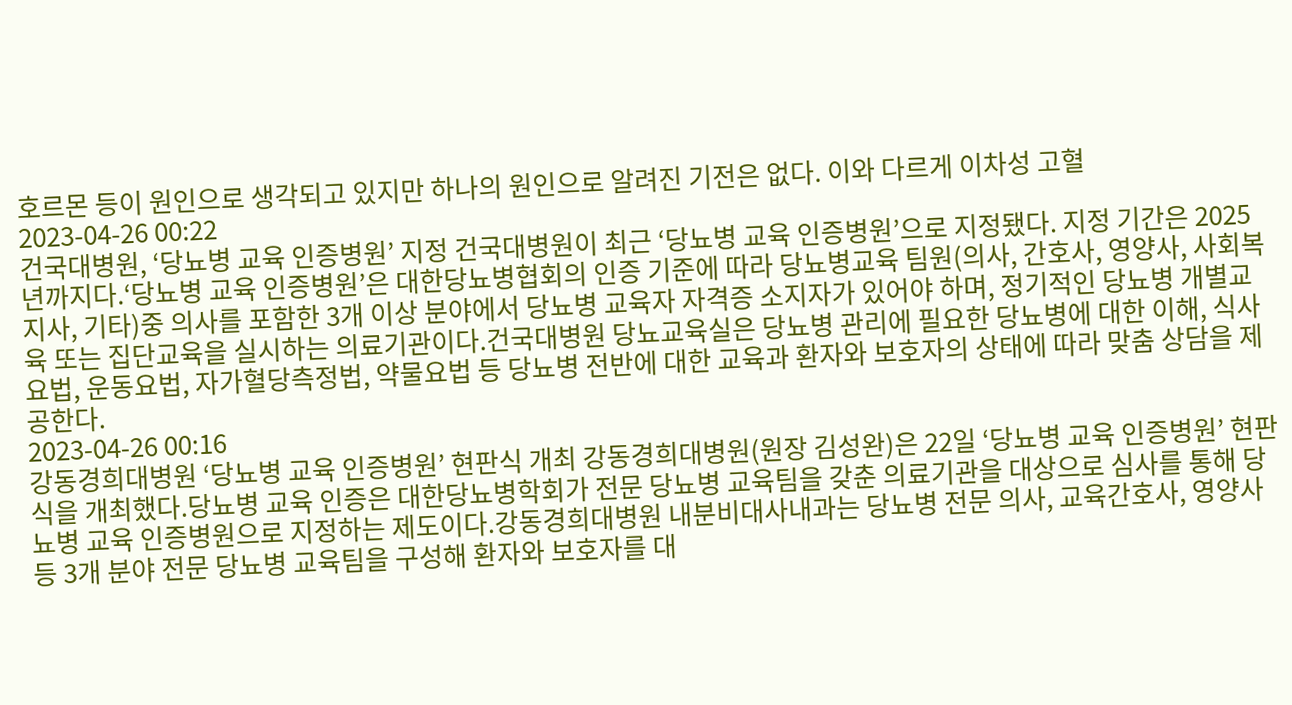호르몬 등이 원인으로 생각되고 있지만 하나의 원인으로 알려진 기전은 없다. 이와 다르게 이차성 고혈
2023-04-26 00:22
건국대병원, ‘당뇨병 교육 인증병원’ 지정 건국대병원이 최근 ‘당뇨병 교육 인증병원’으로 지정됐다. 지정 기간은 2025년까지다.‘당뇨병 교육 인증병원’은 대한당뇨병협회의 인증 기준에 따라 당뇨병교육 팀원(의사, 간호사, 영양사, 사회복지사, 기타)중 의사를 포함한 3개 이상 분야에서 당뇨병 교육자 자격증 소지자가 있어야 하며, 정기적인 당뇨병 개별교육 또는 집단교육을 실시하는 의료기관이다.건국대병원 당뇨교육실은 당뇨병 관리에 필요한 당뇨병에 대한 이해, 식사요법, 운동요법, 자가혈당측정법, 약물요법 등 당뇨병 전반에 대한 교육과 환자와 보호자의 상태에 따라 맞춤 상담을 제공한다.
2023-04-26 00:16
강동경희대병원 ‘당뇨병 교육 인증병원’ 현판식 개최 강동경희대병원(원장 김성완)은 22일 ‘당뇨병 교육 인증병원’ 현판식을 개최했다.당뇨병 교육 인증은 대한당뇨병학회가 전문 당뇨병 교육팀을 갖춘 의료기관을 대상으로 심사를 통해 당뇨병 교육 인증병원으로 지정하는 제도이다.강동경희대병원 내분비대사내과는 당뇨병 전문 의사, 교육간호사, 영양사 등 3개 분야 전문 당뇨병 교육팀을 구성해 환자와 보호자를 대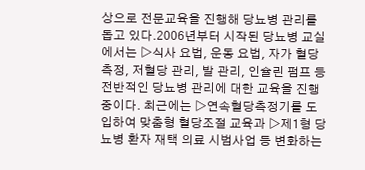상으로 전문교육을 진행해 당뇨병 관리를 돕고 있다.2006년부터 시작된 당뇨병 교실에서는 ▷식사 요법, 운동 요법, 자가 혈당 측정, 저혈당 관리, 발 관리, 인슐린 펌프 등 전반적인 당뇨병 관리에 대한 교육을 진행 중이다. 최근에는 ▷연속혈당측정기를 도입하여 맞춤형 혈당조절 교육과 ▷제1형 당뇨병 환자 재택 의료 시범사업 등 변화하는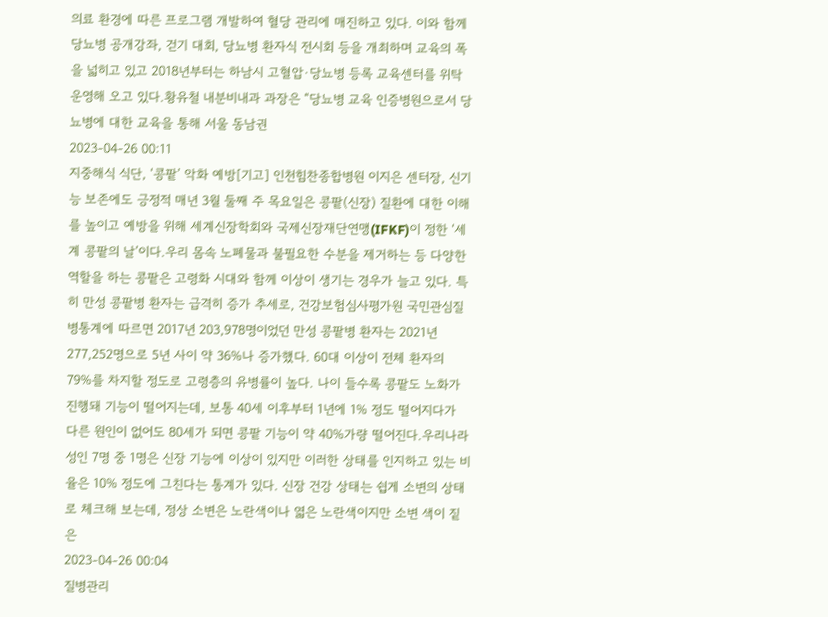의료 환경에 따른 프로그램 개발하여 혈당 관리에 매진하고 있다. 이와 함께 당뇨병 공개강좌, 걷기 대회, 당뇨병 환자식 전시회 등을 개최하며 교육의 폭을 넓히고 있고 2018년부터는 하남시 고혈압·당뇨병 등록 교육센터를 위탁 운영해 오고 있다.황유철 내분비내과 과장은 “당뇨병 교육 인증병원으로서 당뇨병에 대한 교육을 통해 서울 동남권
2023-04-26 00:11
지중해식 식단, ‘콩팥’ 악화 예방[기고] 인천힘찬종합병원 이지은 센터장, 신기능 보존에도 긍정적 매년 3월 둘째 주 목요일은 콩팥(신장) 질환에 대한 이해를 높이고 예방을 위해 세계신장학회와 국제신장재단연맹(IFKF)이 정한 ‘세계 콩팥의 날’이다.우리 몸속 노폐물과 불필요한 수분을 제거하는 등 다양한 역할을 하는 콩팥은 고령화 시대와 함께 이상이 생기는 경우가 늘고 있다. 특히 만성 콩팥병 환자는 급격히 증가 추세로, 건강보험심사평가원 국민관심질병통계에 따르면 2017년 203,978명이었던 만성 콩팥병 환자는 2021년 277,252명으로 5년 사이 약 36%나 증가했다. 60대 이상이 전체 환자의 79%를 차지할 정도로 고령층의 유병률이 높다. 나이 들수록 콩팥도 노화가 진행돼 기능이 떨어지는데, 보통 40세 이후부터 1년에 1% 정도 떨어지다가 다른 원인이 없어도 80세가 되면 콩팥 기능이 약 40%가량 떨어진다.우리나라 성인 7명 중 1명은 신장 기능에 이상이 있지만 이러한 상태를 인지하고 있는 비율은 10% 정도에 그친다는 통계가 있다. 신장 건강 상태는 쉽게 소변의 상태로 체크해 보는데, 정상 소변은 노란색이나 엷은 노란색이지만 소변 색이 짙은
2023-04-26 00:04
질병관리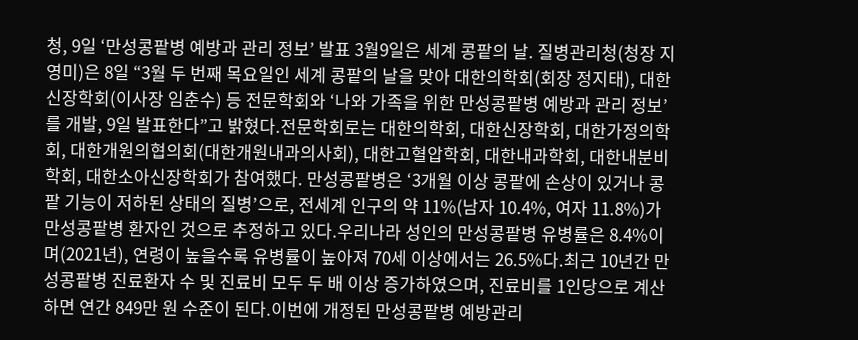청, 9일 ‘만성콩팥병 예방과 관리 정보’ 발표 3월9일은 세계 콩팥의 날. 질병관리청(청장 지영미)은 8일 “3월 두 번째 목요일인 세계 콩팥의 날을 맞아 대한의학회(회장 정지태), 대한신장학회(이사장 임춘수) 등 전문학회와 ‘나와 가족을 위한 만성콩팥병 예방과 관리 정보’를 개발, 9일 발표한다”고 밝혔다.전문학회로는 대한의학회, 대한신장학회, 대한가정의학회, 대한개원의협의회(대한개원내과의사회), 대한고혈압학회, 대한내과학회, 대한내분비학회, 대한소아신장학회가 참여했다. 만성콩팥병은 ‘3개월 이상 콩팥에 손상이 있거나 콩팥 기능이 저하된 상태의 질병’으로, 전세계 인구의 약 11%(남자 10.4%, 여자 11.8%)가 만성콩팥병 환자인 것으로 추정하고 있다.우리나라 성인의 만성콩팥병 유병률은 8.4%이며(2021년), 연령이 높을수록 유병률이 높아져 70세 이상에서는 26.5%다.최근 10년간 만성콩팥병 진료환자 수 및 진료비 모두 두 배 이상 증가하였으며, 진료비를 1인당으로 계산하면 연간 849만 원 수준이 된다.이번에 개정된 만성콩팥병 예방관리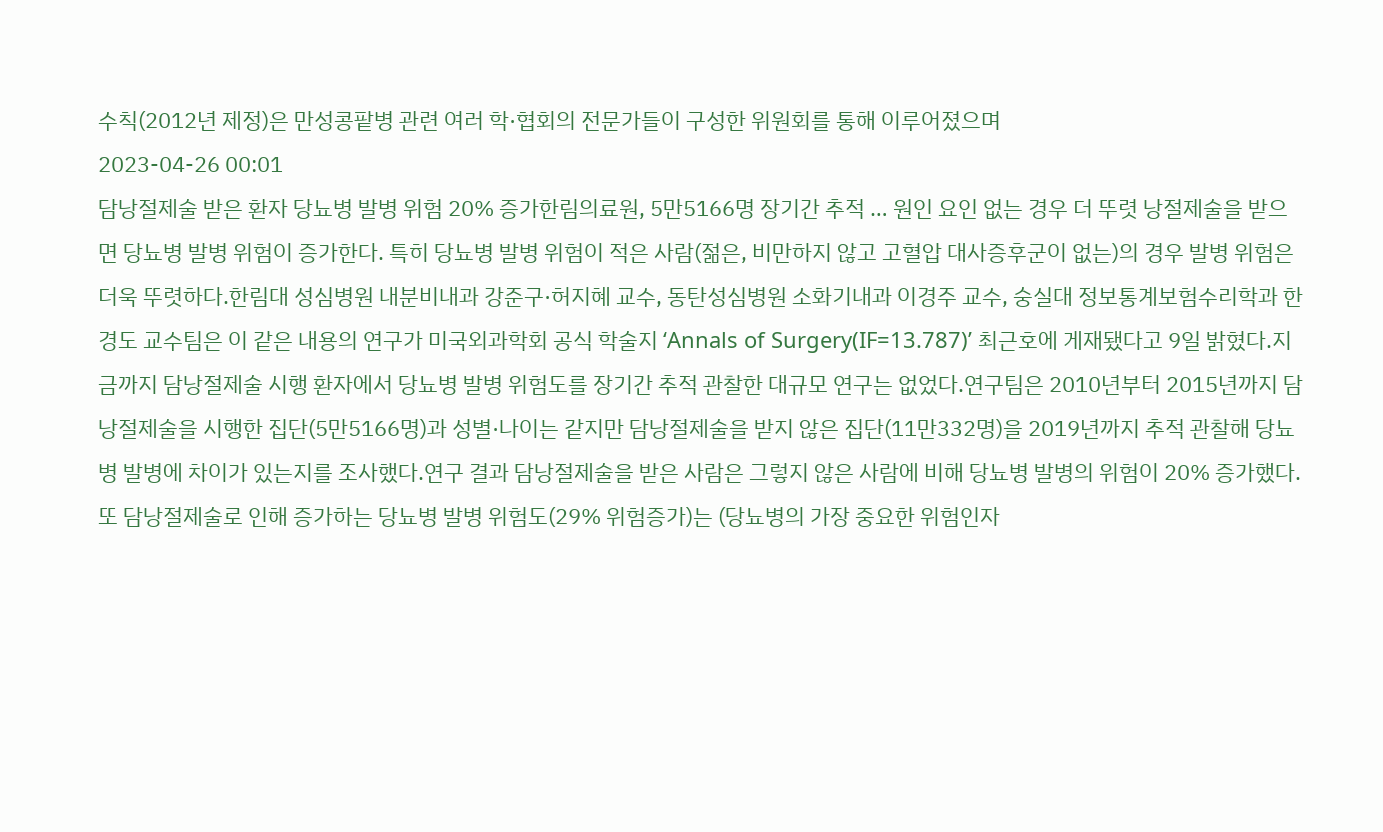수칙(2012년 제정)은 만성콩팥병 관련 여러 학·협회의 전문가들이 구성한 위원회를 통해 이루어졌으며
2023-04-26 00:01
담낭절제술 받은 환자 당뇨병 발병 위험 20% 증가한림의료원, 5만5166명 장기간 추적 … 원인 요인 없는 경우 더 뚜렷 낭절제술을 받으면 당뇨병 발병 위험이 증가한다. 특히 당뇨병 발병 위험이 적은 사람(젊은, 비만하지 않고 고혈압 대사증후군이 없는)의 경우 발병 위험은 더욱 뚜렷하다.한림대 성심병원 내분비내과 강준구·허지혜 교수, 동탄성심병원 소화기내과 이경주 교수, 숭실대 정보통계보험수리학과 한경도 교수팀은 이 같은 내용의 연구가 미국외과학회 공식 학술지 ‘Annals of Surgery(IF=13.787)’ 최근호에 게재됐다고 9일 밝혔다.지금까지 담낭절제술 시행 환자에서 당뇨병 발병 위험도를 장기간 추적 관찰한 대규모 연구는 없었다.연구팀은 2010년부터 2015년까지 담낭절제술을 시행한 집단(5만5166명)과 성별·나이는 같지만 담낭절제술을 받지 않은 집단(11만332명)을 2019년까지 추적 관찰해 당뇨병 발병에 차이가 있는지를 조사했다.연구 결과 담낭절제술을 받은 사람은 그렇지 않은 사람에 비해 당뇨병 발병의 위험이 20% 증가했다.또 담낭절제술로 인해 증가하는 당뇨병 발병 위험도(29% 위험증가)는 (당뇨병의 가장 중요한 위험인자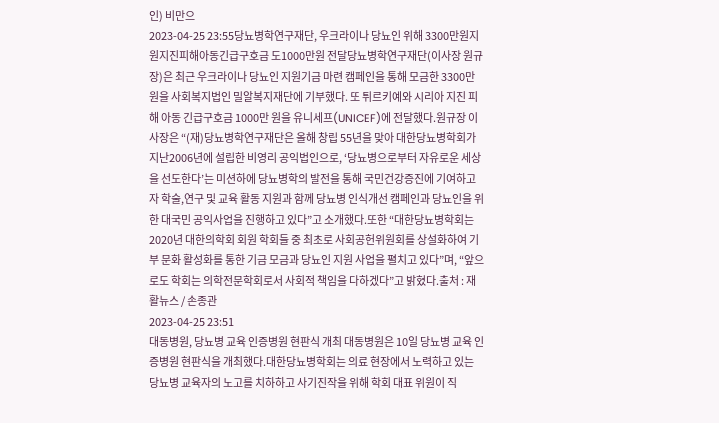인) 비만으
2023-04-25 23:55당뇨병학연구재단, 우크라이나 당뇨인 위해 3300만원지원지진피해아동긴급구호금 도1000만원 전달당뇨병학연구재단(이사장 원규장)은 최근 우크라이나 당뇨인 지원기금 마련 캠페인을 통해 모금한 3300만 원을 사회복지법인 밀알복지재단에 기부했다. 또 튀르키예와 시리아 지진 피해 아동 긴급구호금 1000만 원을 유니세프(UNICEF)에 전달했다.원규장 이사장은 “(재)당뇨병학연구재단은 올해 창립 55년을 맞아 대한당뇨병학회가 지난2006년에 설립한 비영리 공익법인으로, ‘당뇨병으로부터 자유로운 세상을 선도한다’는 미션하에 당뇨병학의 발전을 통해 국민건강증진에 기여하고자 학술,연구 및 교육 활동 지원과 함께 당뇨병 인식개선 캠페인과 당뇨인을 위한 대국민 공익사업을 진행하고 있다”고 소개했다.또한 “대한당뇨병학회는 2020년 대한의학회 회원 학회들 중 최초로 사회공헌위원회를 상설화하여 기부 문화 활성화를 통한 기금 모금과 당뇨인 지원 사업을 펼치고 있다”며, “앞으로도 학회는 의학전문학회로서 사회적 책임을 다하겠다”고 밝혔다.출처 : 재활뉴스 / 손종관
2023-04-25 23:51
대동병원, 당뇨병 교육 인증병원 현판식 개최 대동병원은 10일 당뇨병 교육 인증병원 현판식을 개최했다.대한당뇨병학회는 의료 현장에서 노력하고 있는 당뇨병 교육자의 노고를 치하하고 사기진작을 위해 학회 대표 위원이 직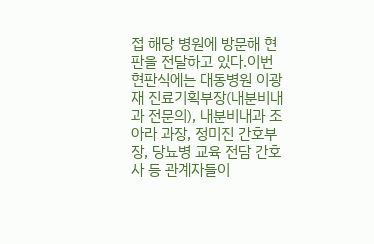접 해당 병원에 방문해 현판을 전달하고 있다.이번 현판식에는 대동병원 이광재 진료기획부장(내분비내과 전문의), 내분비내과 조아라 과장, 정미진 간호부장, 당뇨병 교육 전담 간호사 등 관계자들이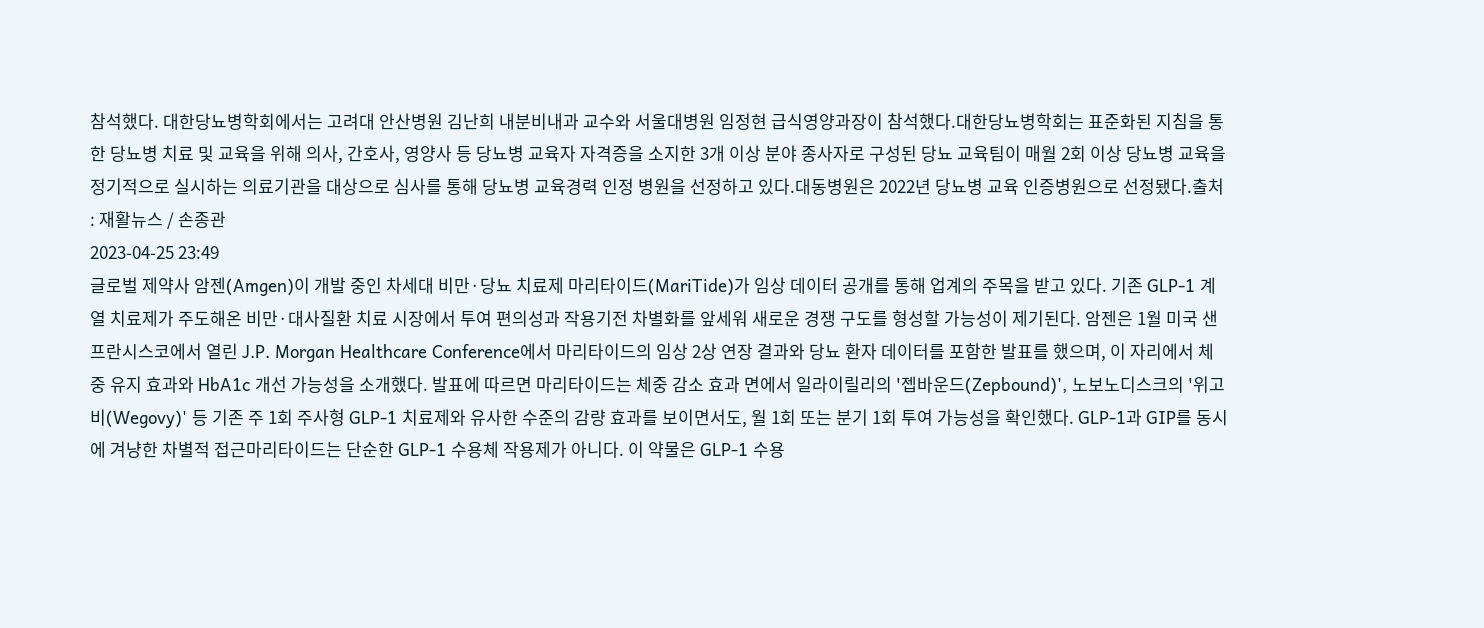참석했다. 대한당뇨병학회에서는 고려대 안산병원 김난희 내분비내과 교수와 서울대병원 임정현 급식영양과장이 참석했다.대한당뇨병학회는 표준화된 지침을 통한 당뇨병 치료 및 교육을 위해 의사, 간호사, 영양사 등 당뇨병 교육자 자격증을 소지한 3개 이상 분야 종사자로 구성된 당뇨 교육팀이 매월 2회 이상 당뇨병 교육을 정기적으로 실시하는 의료기관을 대상으로 심사를 통해 당뇨병 교육경력 인정 병원을 선정하고 있다.대동병원은 2022년 당뇨병 교육 인증병원으로 선정됐다.출처 : 재활뉴스 / 손종관
2023-04-25 23:49
글로벌 제약사 암젠(Amgen)이 개발 중인 차세대 비만·당뇨 치료제 마리타이드(MariTide)가 임상 데이터 공개를 통해 업계의 주목을 받고 있다. 기존 GLP-1 계열 치료제가 주도해온 비만·대사질환 치료 시장에서 투여 편의성과 작용기전 차별화를 앞세워 새로운 경쟁 구도를 형성할 가능성이 제기된다. 암젠은 1월 미국 샌프란시스코에서 열린 J.P. Morgan Healthcare Conference에서 마리타이드의 임상 2상 연장 결과와 당뇨 환자 데이터를 포함한 발표를 했으며, 이 자리에서 체중 유지 효과와 HbA1c 개선 가능성을 소개했다. 발표에 따르면 마리타이드는 체중 감소 효과 면에서 일라이릴리의 '젭바운드(Zepbound)', 노보노디스크의 '위고비(Wegovy)' 등 기존 주 1회 주사형 GLP-1 치료제와 유사한 수준의 감량 효과를 보이면서도, 월 1회 또는 분기 1회 투여 가능성을 확인했다. GLP-1과 GIP를 동시에 겨냥한 차별적 접근마리타이드는 단순한 GLP-1 수용체 작용제가 아니다. 이 약물은 GLP-1 수용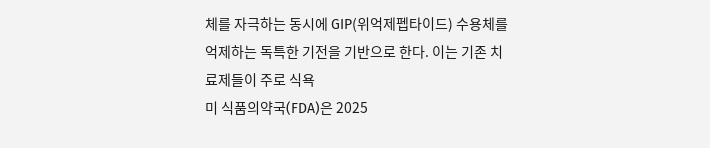체를 자극하는 동시에 GIP(위억제펩타이드) 수용체를 억제하는 독특한 기전을 기반으로 한다. 이는 기존 치료제들이 주로 식욕
미 식품의약국(FDA)은 2025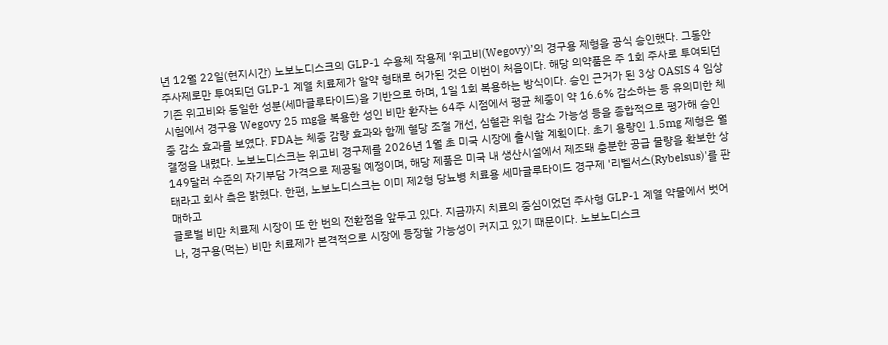년 12월 22일(현지시간) 노보노디스크의 GLP-1 수용체 작용제 ‘위고비(Wegovy)’의 경구용 제형을 공식 승인했다. 그동안 주사제로만 투여되던 GLP-1 계열 치료제가 알약 형태로 허가된 것은 이번이 처음이다. 해당 의약품은 주 1회 주사로 투여되던 기존 위고비와 동일한 성분(세마글루타이드)을 기반으로 하며, 1일 1회 복용하는 방식이다. 승인 근거가 된 3상 OASIS 4 임상시험에서 경구용 Wegovy 25 mg을 복용한 성인 비만 환자는 64주 시점에서 평균 체중이 약 16.6% 감소하는 등 유의미한 체중 감소 효과를 보였다. FDA는 체중 감량 효과와 함께 혈당 조절 개선, 심혈관 위험 감소 가능성 등을 종합적으로 평가해 승인 결정을 내렸다. 노보노디스크는 위고비 경구제를 2026년 1월 초 미국 시장에 출시할 계획이다. 초기 용량인 1.5mg 제형은 월 149달러 수준의 자기부담 가격으로 제공될 예정이며, 해당 제품은 미국 내 생산시설에서 제조돼 충분한 공급 물량을 확보한 상태라고 회사 측은 밝혔다. 한편, 노보노디스크는 이미 제2형 당뇨병 치료용 세마글루타이드 경구제 '리벨서스(Rybelsus)'를 판매하고
글로벌 비만 치료제 시장이 또 한 번의 전환점을 앞두고 있다. 지금까지 치료의 중심이었던 주사형 GLP-1 계열 약물에서 벗어나, 경구용(먹는) 비만 치료제가 본격적으로 시장에 등장할 가능성이 커지고 있기 때문이다. 노보노디스크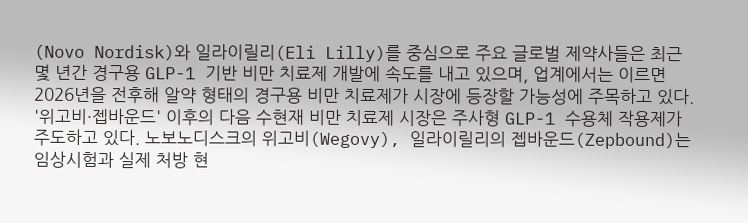(Novo Nordisk)와 일라이릴리(Eli Lilly)를 중심으로 주요 글로벌 제약사들은 최근 몇 년간 경구용 GLP-1 기반 비만 치료제 개발에 속도를 내고 있으며, 업계에서는 이르면 2026년을 전후해 알약 형태의 경구용 비만 치료제가 시장에 등장할 가능성에 주목하고 있다. '위고비·젭바운드' 이후의 다음 수현재 비만 치료제 시장은 주사형 GLP-1 수용체 작용제가 주도하고 있다. 노보노디스크의 위고비(Wegovy), 일라이릴리의 젭바운드(Zepbound)는 임상시험과 실제 처방 현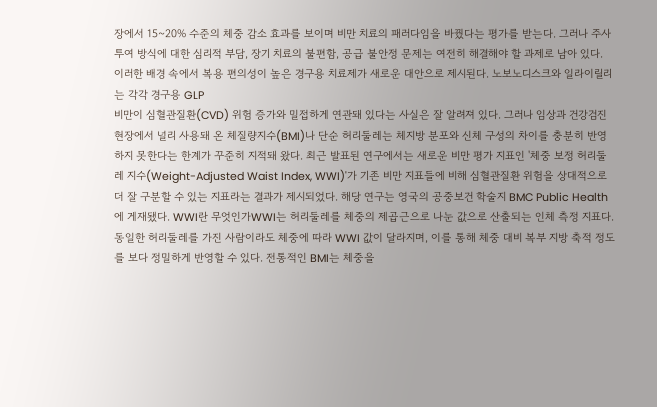장에서 15~20% 수준의 체중 감소 효과를 보이며 비만 치료의 패러다임을 바꿨다는 평가를 받는다. 그러나 주사 투여 방식에 대한 심리적 부담, 장기 치료의 불편함, 공급 불안정 문제는 여전히 해결해야 할 과제로 남아 있다. 이러한 배경 속에서 복용 편의성이 높은 경구용 치료제가 새로운 대안으로 제시된다. 노보노디스크와 일라이릴리는 각각 경구용 GLP
비만이 심혈관질환(CVD) 위험 증가와 밀접하게 연관돼 있다는 사실은 잘 알려져 있다. 그러나 임상과 건강검진 현장에서 널리 사용돼 온 체질량지수(BMI)나 단순 허리둘레는 체지방 분포와 신체 구성의 차이를 충분히 반영하지 못한다는 한계가 꾸준히 지적돼 왔다. 최근 발표된 연구에서는 새로운 비만 평가 지표인 '체중 보정 허리둘레 지수(Weight-Adjusted Waist Index, WWI)'가 기존 비만 지표들에 비해 심혈관질환 위험을 상대적으로 더 잘 구분할 수 있는 지표라는 결과가 제시되었다. 해당 연구는 영국의 공중보건 학술지 BMC Public Health에 게재됐다. WWI란 무엇인가WWI는 허리둘레를 체중의 제곱근으로 나눈 값으로 산출되는 인체 측정 지표다. 동일한 허리둘레를 가진 사람이라도 체중에 따라 WWI 값이 달라지며, 이를 통해 체중 대비 복부 지방 축적 정도를 보다 정밀하게 반영할 수 있다. 전통적인 BMI는 체중을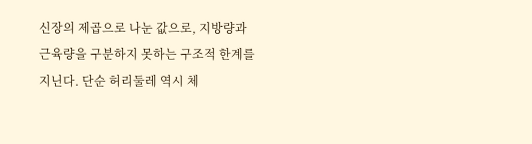신장의 제곱으로 나눈 값으로, 지방량과 근육량을 구분하지 못하는 구조적 한계를 지닌다. 단순 허리둘레 역시 체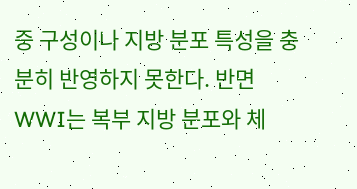중 구성이나 지방 분포 특성을 충분히 반영하지 못한다. 반면 WWI는 복부 지방 분포와 체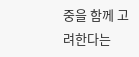중을 함께 고려한다는